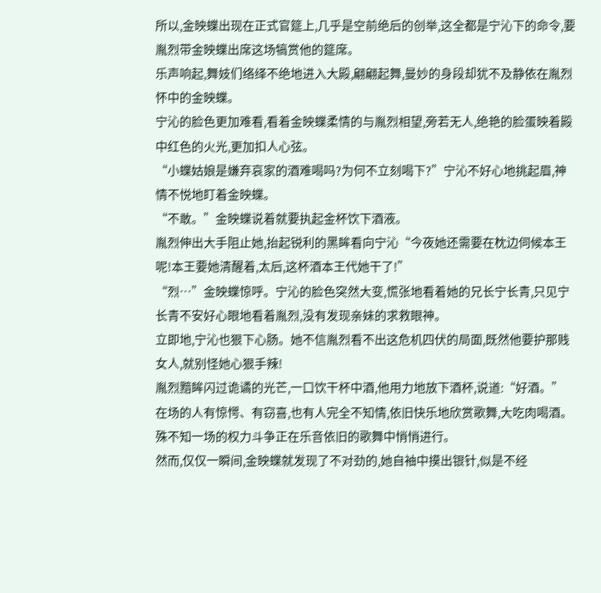所以,金映蝶出现在正式官筵上,几乎是空前绝后的创举,这全都是宁沁下的命令,要胤烈带金映蝶出席这场犒赏他的筵席。
乐声响起,舞妓们络绎不绝地进入大殿,翩翩起舞,曼妙的身段却犹不及静依在胤烈怀中的金映蝶。
宁沁的脸色更加难看,看着金映蝶柔情的与胤烈相望,旁若无人,绝艳的脸蛋映着殿中红色的火光,更加扣人心弦。
“小蝶姑娘是嫌弃哀家的酒难喝吗?为何不立刻喝下?”宁沁不好心地挑起眉,神情不悦地盯着金映蝶。
“不敢。”金映蝶说着就要执起金杯饮下酒液。
胤烈伸出大手阻止她,抬起锐利的黑眸看向宁沁“今夜她还需要在枕边伺候本王呢!本王要她清醒着,太后,这杯酒本王代她干了!”
“烈…”金映蝶惊呼。宁沁的脸色突然大变,慌张地看着她的兄长宁长青,只见宁长青不安好心眼地看着胤烈,没有发现亲妹的求救眼神。
立即地,宁沁也狠下心肠。她不信胤烈看不出这危机四伏的局面,既然他要护那贱女人,就别怪她心狠手辣!
胤烈黯眸闪过诡谲的光芒,一口饮干杯中酒,他用力地放下酒杯,说道:“好酒。”
在场的人有惊愕、有窃喜,也有人完全不知情,依旧快乐地欣赏歌舞,大吃肉喝酒。
殊不知一场的权力斗争正在乐音依旧的歌舞中悄悄进行。
然而,仅仅一瞬间,金映蝶就发现了不对劲的,她自袖中摸出银针,似是不经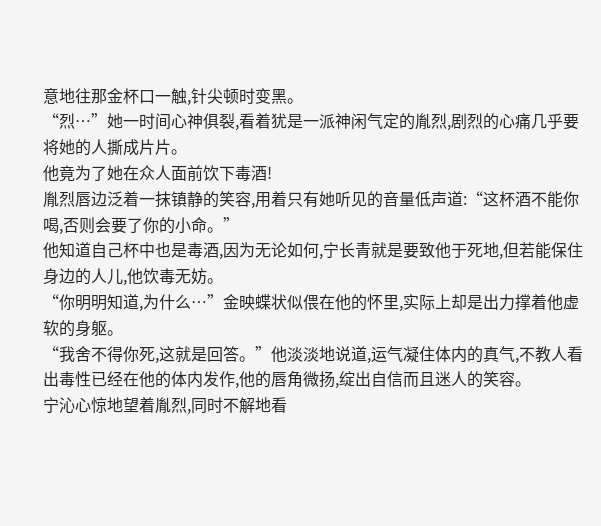意地往那金杯口一触,针尖顿时变黑。
“烈…”她一时间心神俱裂,看着犹是一派神闲气定的胤烈,剧烈的心痛几乎要将她的人撕成片片。
他竟为了她在众人面前饮下毒酒!
胤烈唇边泛着一抹镇静的笑容,用着只有她听见的音量低声道:“这杯酒不能你喝,否则会要了你的小命。”
他知道自己杯中也是毒酒,因为无论如何,宁长青就是要致他于死地,但若能保住身边的人儿,他饮毒无妨。
“你明明知道,为什么…”金映蝶状似偎在他的怀里,实际上却是出力撑着他虚软的身躯。
“我舍不得你死,这就是回答。”他淡淡地说道,运气凝住体内的真气,不教人看出毒性已经在他的体内发作,他的唇角微扬,绽出自信而且迷人的笑容。
宁沁心惊地望着胤烈,同时不解地看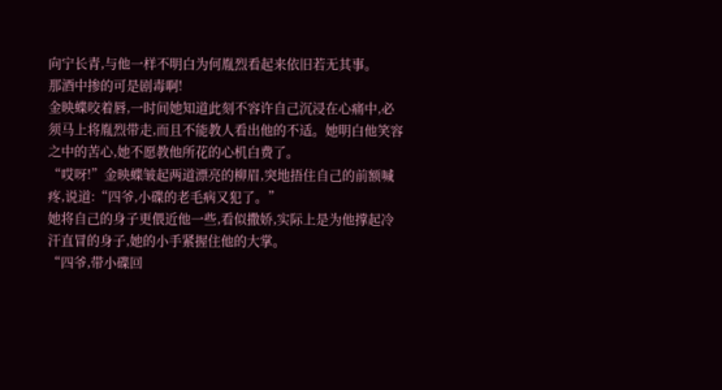向宁长青,与他一样不明白为何胤烈看起来依旧若无其事。
那酒中掺的可是剧毒啊!
金映蝶咬着唇,一时间她知道此刻不容许自己沉浸在心痛中,必须马上将胤烈带走,而且不能教人看出他的不适。她明白他笑容之中的苦心,她不愿教他所花的心机白费了。
“哎呀!”金映蝶皱起两道漂亮的柳眉,突地捂住自己的前额喊疼,说道:“四爷,小碟的老毛病又犯了。”
她将自己的身子更偎近他一些,看似撒娇,实际上是为他撑起冷汗直冒的身子,她的小手紧握住他的大掌。
“四爷,带小碟回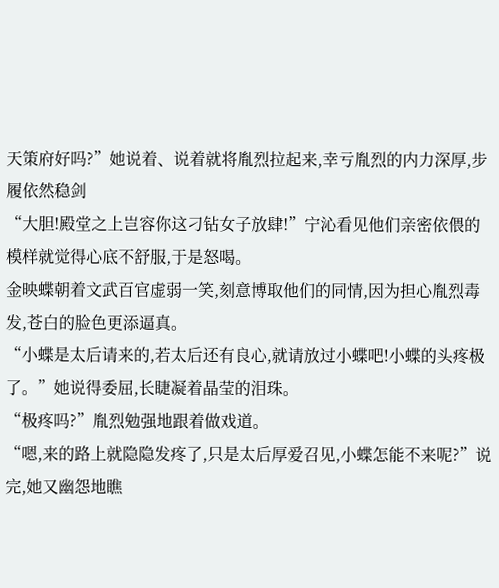天策府好吗?”她说着、说着就将胤烈拉起来,幸亏胤烈的内力深厚,步履依然稳剑
“大胆!殿堂之上岂容你这刁钻女子放肆!”宁沁看见他们亲密依偎的模样就觉得心底不舒服,于是怒喝。
金映蝶朝着文武百官虚弱一笑,刻意博取他们的同情,因为担心胤烈毒发,苍白的脸色更添逼真。
“小蝶是太后请来的,若太后还有良心,就请放过小蝶吧!小蝶的头疼极了。”她说得委屈,长睫凝着晶莹的泪珠。
“极疼吗?”胤烈勉强地跟着做戏道。
“嗯,来的路上就隐隐发疼了,只是太后厚爱召见,小蝶怎能不来呢?”说完,她又幽怨地瞧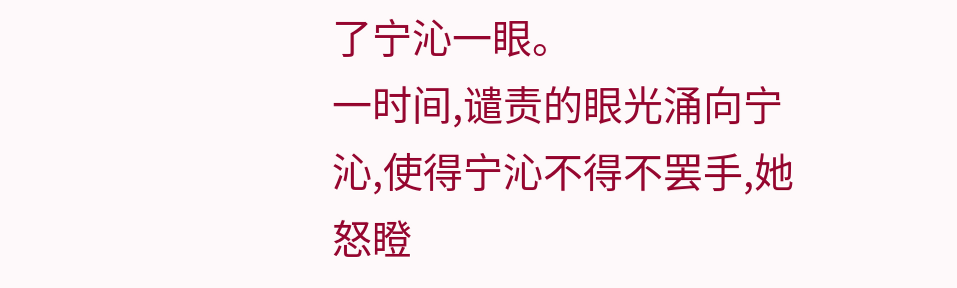了宁沁一眼。
一时间,谴责的眼光涌向宁沁,使得宁沁不得不罢手,她怒瞪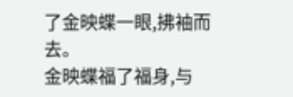了金映蝶一眼,拂袖而去。
金映蝶福了福身,与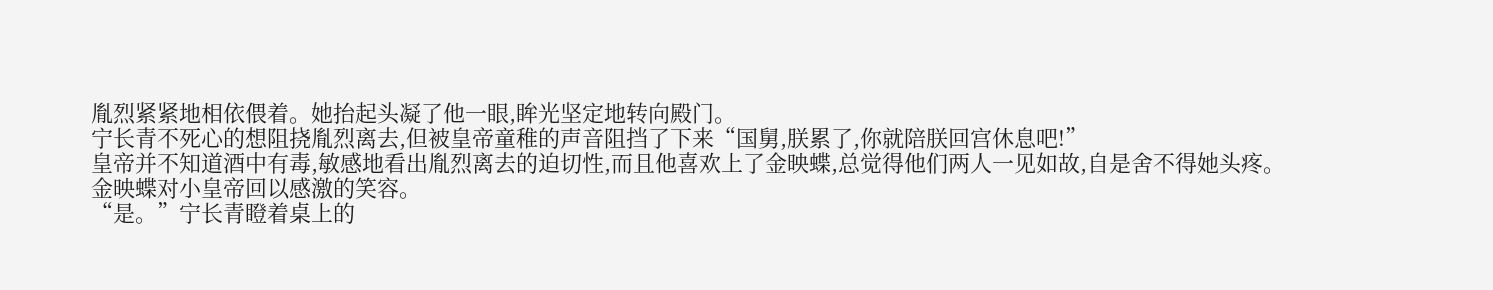胤烈紧紧地相依偎着。她抬起头凝了他一眼,眸光坚定地转向殿门。
宁长青不死心的想阻挠胤烈离去,但被皇帝童稚的声音阻挡了下来“国舅,朕累了,你就陪朕回宫休息吧!”
皇帝并不知道酒中有毒,敏感地看出胤烈离去的迫切性,而且他喜欢上了金映蝶,总觉得他们两人一见如故,自是舍不得她头疼。
金映蝶对小皇帝回以感激的笑容。
“是。”宁长青瞪着桌上的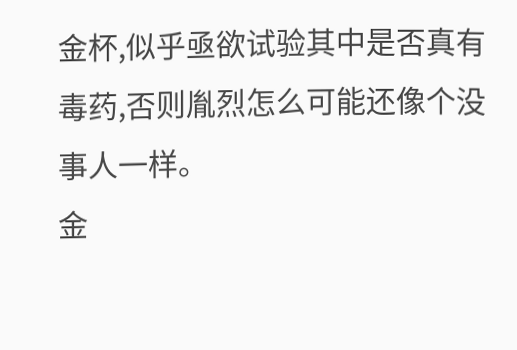金杯,似乎亟欲试验其中是否真有毒药,否则胤烈怎么可能还像个没事人一样。
金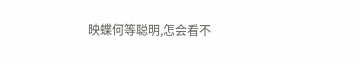映蝶何等聪明,怎会看不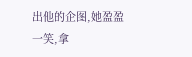出他的企图,她盈盈一笑,拿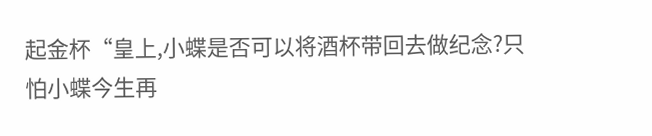起金杯“皇上,小蝶是否可以将酒杯带回去做纪念?只怕小蝶今生再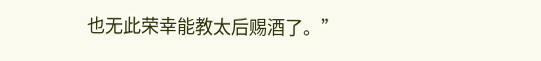也无此荣幸能教太后赐酒了。”